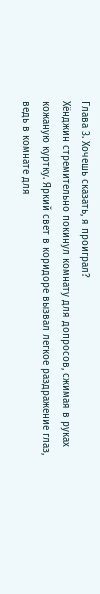Глава 3. Хочешь сказать, я проиграл?
Хёнджин стремительно покинул комнату для допросов, сжимая в руках кожаную куртку. Яркий свет в коридоре вызвал легкое раздражение глаз, ведь в комнате для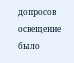допросов освещение было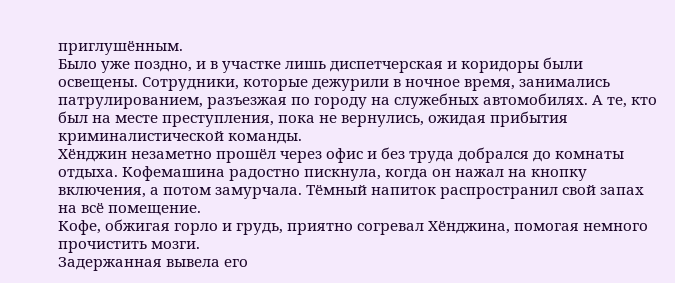приглушённым.
Было уже поздно, и в участке лишь диспетчерская и коридоры были освещены. Сотрудники, которые дежурили в ночное время, занимались патрулированием, разъезжая по городу на служебных автомобилях. А те, кто был на месте преступления, пока не вернулись, ожидая прибытия криминалистической команды.
Хёнджин незаметно прошёл через офис и без труда добрался до комнаты отдыха. Кофемашина радостно пискнула, когда он нажал на кнопку включения, а потом замурчала. Тёмный напиток распространил свой запах на всё помещение.
Кофе, обжигая горло и грудь, приятно согревал Хёнджина, помогая немного прочистить мозги.
Задержанная вывела его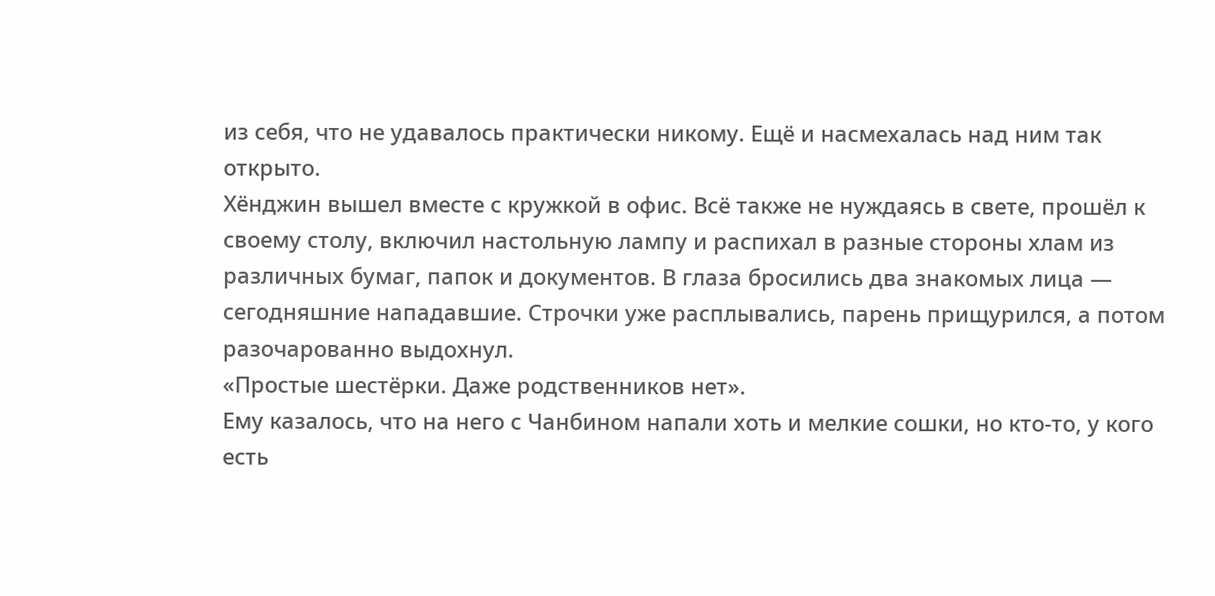из себя, что не удавалось практически никому. Ещё и насмехалась над ним так открыто.
Хёнджин вышел вместе с кружкой в офис. Всё также не нуждаясь в свете, прошёл к своему столу, включил настольную лампу и распихал в разные стороны хлам из различных бумаг, папок и документов. В глаза бросились два знакомых лица — сегодняшние нападавшие. Строчки уже расплывались, парень прищурился, а потом разочарованно выдохнул.
«Простые шестёрки. Даже родственников нет».
Ему казалось, что на него с Чанбином напали хоть и мелкие сошки, но кто-то, у кого есть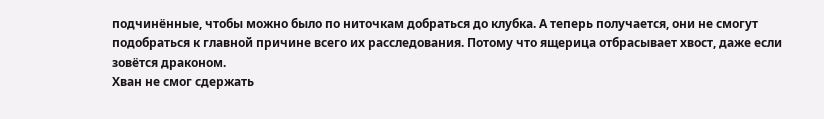подчинённые, чтобы можно было по ниточкам добраться до клубка. А теперь получается, они не смогут подобраться к главной причине всего их расследования. Потому что ящерица отбрасывает хвост, даже если зовётся драконом.
Хван не смог сдержать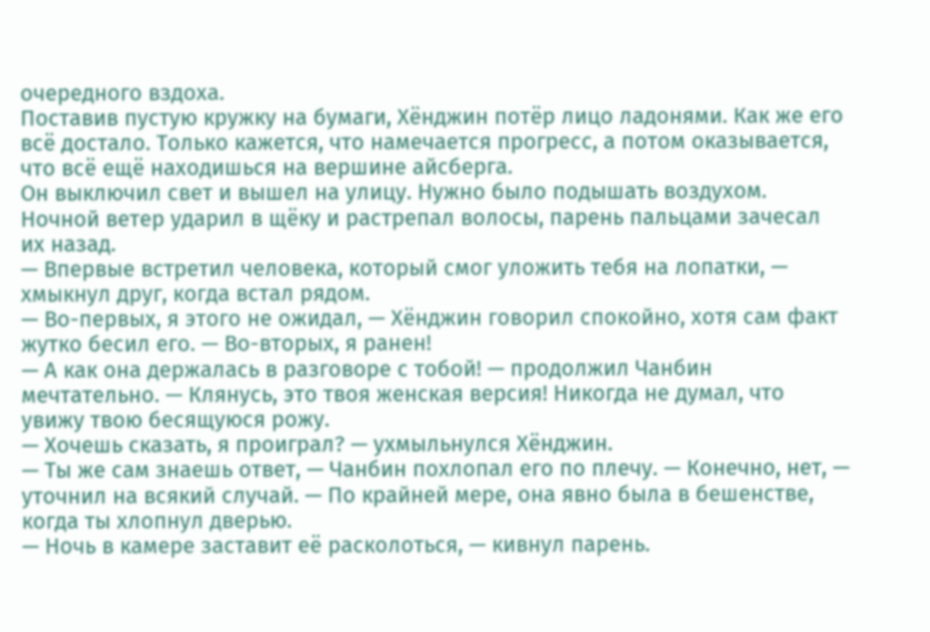очередного вздоха.
Поставив пустую кружку на бумаги, Хёнджин потёр лицо ладонями. Как же его всё достало. Только кажется, что намечается прогресс, а потом оказывается, что всё ещё находишься на вершине айсберга.
Он выключил свет и вышел на улицу. Нужно было подышать воздухом.
Ночной ветер ударил в щёку и растрепал волосы, парень пальцами зачесал их назад.
— Впервые встретил человека, который смог уложить тебя на лопатки, — хмыкнул друг, когда встал рядом.
— Во-первых, я этого не ожидал, — Хёнджин говорил спокойно, хотя сам факт жутко бесил его. — Во-вторых, я ранен!
— А как она держалась в разговоре с тобой! — продолжил Чанбин мечтательно. — Клянусь, это твоя женская версия! Никогда не думал, что увижу твою бесящуюся рожу.
— Хочешь сказать, я проиграл? — ухмыльнулся Хёнджин.
— Ты же сам знаешь ответ, — Чанбин похлопал его по плечу. — Конечно, нет, — уточнил на всякий случай. — По крайней мере, она явно была в бешенстве, когда ты хлопнул дверью.
— Ночь в камере заставит её расколоться, — кивнул парень.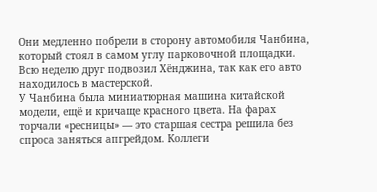Они медленно побрели в сторону автомобиля Чанбина, который стоял в самом углу парковочной площадки. Всю неделю друг подвозил Хёнджина, так как его авто находилось в мастерской.
У Чанбина была миниатюрная машина китайской модели, ещё и кричаще красного цвета. На фарах торчали «ресницы» — это старшая сестра решила без спроса заняться апгрейдом. Коллеги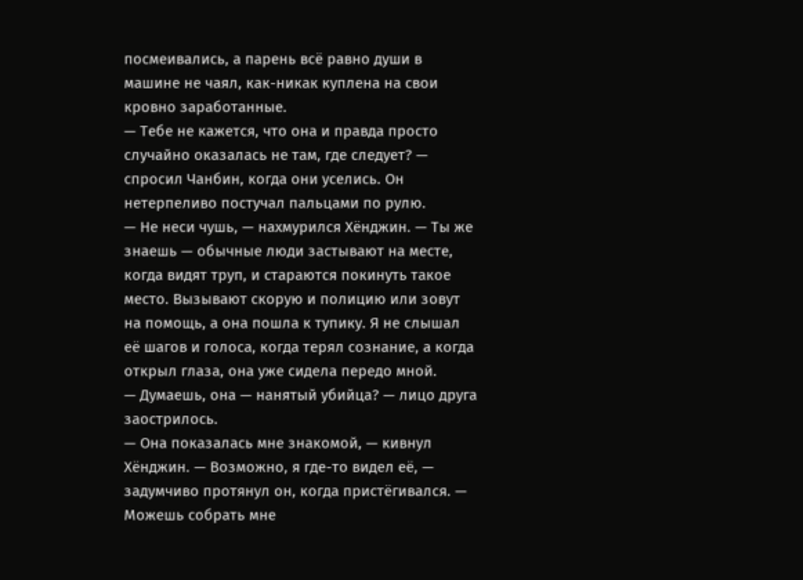посмеивались, а парень всё равно души в машине не чаял, как-никак куплена на свои кровно заработанные.
— Тебе не кажется, что она и правда просто случайно оказалась не там, где следует? — спросил Чанбин, когда они уселись. Он нетерпеливо постучал пальцами по рулю.
— Не неси чушь, — нахмурился Хёнджин. — Ты же знаешь — обычные люди застывают на месте, когда видят труп, и стараются покинуть такое место. Вызывают скорую и полицию или зовут на помощь, а она пошла к тупику. Я не слышал её шагов и голоса, когда терял сознание, а когда открыл глаза, она уже сидела передо мной.
— Думаешь, она — нанятый убийца? — лицо друга заострилось.
— Она показалась мне знакомой, — кивнул Хёнджин. — Возможно, я где-то видел её, — задумчиво протянул он, когда пристёгивался. — Можешь собрать мне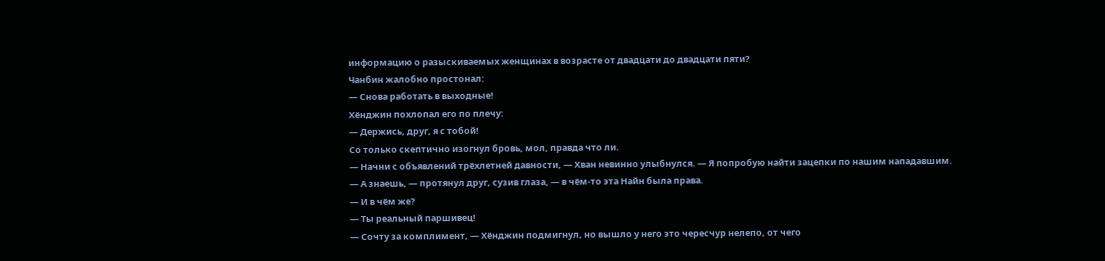информацию о разыскиваемых женщинах в возрасте от двадцати до двадцати пяти?
Чанбин жалобно простонал:
— Снова работать в выходные!
Хёнджин похлопал его по плечу:
— Держись, друг, я с тобой!
Со только скептично изогнул бровь, мол, правда что ли.
— Начни с объявлений трёхлетней давности, — Хван невинно улыбнулся. — Я попробую найти зацепки по нашим нападавшим.
— А знаешь, — протянул друг, сузив глаза, — в чём-то эта Найн была права.
— И в чём же?
— Ты реальный паршивец!
— Сочту за комплимент, — Хёнджин подмигнул, но вышло у него это чересчур нелепо, от чего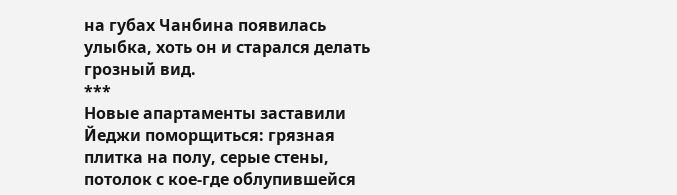на губах Чанбина появилась улыбка, хоть он и старался делать грозный вид.
***
Новые апартаменты заставили Йеджи поморщиться: грязная плитка на полу, серые стены, потолок с кое-где облупившейся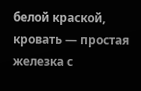белой краской, кровать — простая железка с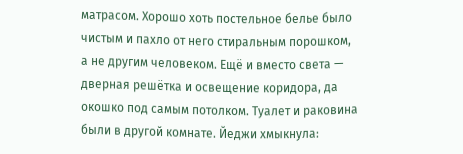матрасом. Хорошо хоть постельное белье было чистым и пахло от него стиральным порошком, а не другим человеком. Ещё и вместо света — дверная решётка и освещение коридора, да окошко под самым потолком. Туалет и раковина были в другой комнате. Йеджи хмыкнула: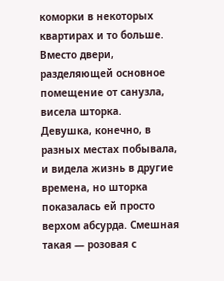коморки в некоторых квартирах и то больше. Вместо двери, разделяющей основное помещение от санузла, висела шторка.
Девушка, конечно, в разных местах побывала, и видела жизнь в другие времена, но шторка показалась ей просто верхом абсурда. Смешная такая — розовая с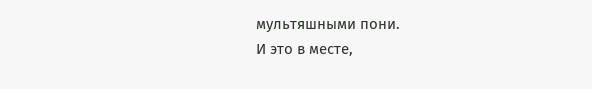мультяшными пони.
И это в месте,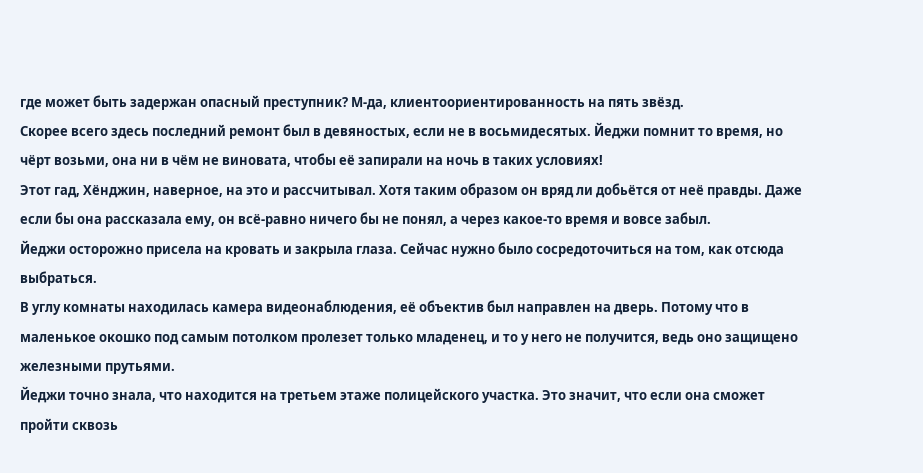где может быть задержан опасный преступник? М-да, клиентоориентированность на пять звёзд.
Скорее всего здесь последний ремонт был в девяностых, если не в восьмидесятых. Йеджи помнит то время, но чёрт возьми, она ни в чём не виновата, чтобы её запирали на ночь в таких условиях!
Этот гад, Хёнджин, наверное, на это и рассчитывал. Хотя таким образом он вряд ли добьётся от неё правды. Даже если бы она рассказала ему, он всё-равно ничего бы не понял, а через какое-то время и вовсе забыл.
Йеджи осторожно присела на кровать и закрыла глаза. Сейчас нужно было сосредоточиться на том, как отсюда выбраться.
В углу комнаты находилась камера видеонаблюдения, её объектив был направлен на дверь. Потому что в маленькое окошко под самым потолком пролезет только младенец, и то у него не получится, ведь оно защищено железными прутьями.
Йеджи точно знала, что находится на третьем этаже полицейского участка. Это значит, что если она сможет пройти сквозь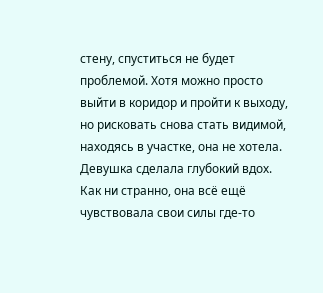стену, спуститься не будет проблемой. Хотя можно просто выйти в коридор и пройти к выходу, но рисковать снова стать видимой, находясь в участке, она не хотела.
Девушка сделала глубокий вдох. Как ни странно, она всё ещё чувствовала свои силы где-то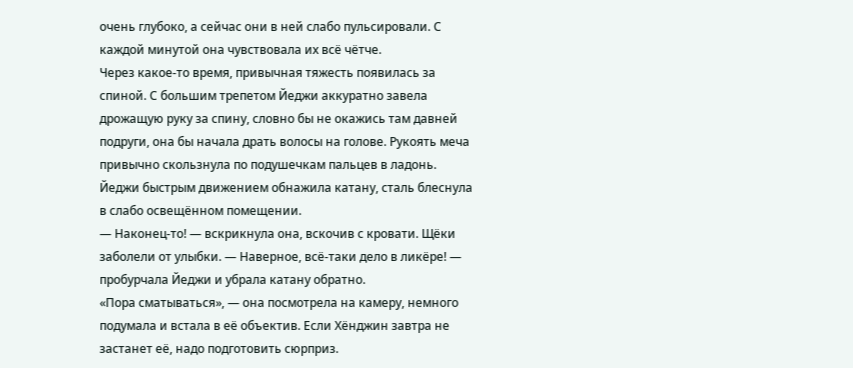очень глубоко, а сейчас они в ней слабо пульсировали. С каждой минутой она чувствовала их всё чётче.
Через какое-то время, привычная тяжесть появилась за спиной. С большим трепетом Йеджи аккуратно завела дрожащую руку за спину, словно бы не окажись там давней подруги, она бы начала драть волосы на голове. Рукоять меча привычно скользнула по подушечкам пальцев в ладонь. Йеджи быстрым движением обнажила катану, сталь блеснула в слабо освещённом помещении.
— Наконец-то! — вскрикнула она, вскочив с кровати. Щёки заболели от улыбки. — Наверное, всё-таки дело в ликёре! — пробурчала Йеджи и убрала катану обратно.
«Пора сматываться», — она посмотрела на камеру, немного подумала и встала в её объектив. Если Хёнджин завтра не застанет её, надо подготовить сюрприз.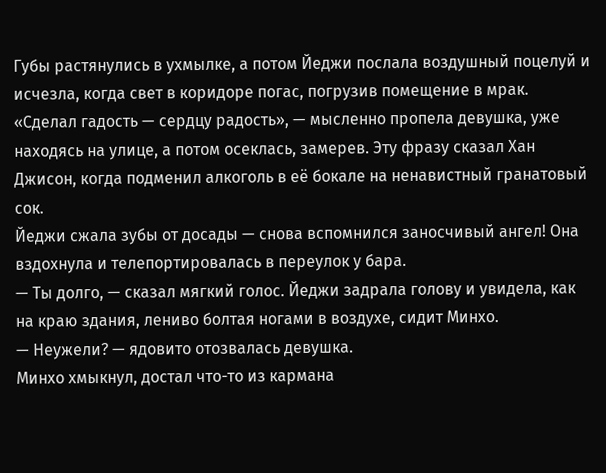Губы растянулись в ухмылке, а потом Йеджи послала воздушный поцелуй и исчезла, когда свет в коридоре погас, погрузив помещение в мрак.
«Сделал гадость — сердцу радость», — мысленно пропела девушка, уже находясь на улице, а потом осеклась, замерев. Эту фразу сказал Хан Джисон, когда подменил алкоголь в её бокале на ненавистный гранатовый сок.
Йеджи сжала зубы от досады — снова вспомнился заносчивый ангел! Она вздохнула и телепортировалась в переулок у бара.
— Ты долго, — сказал мягкий голос. Йеджи задрала голову и увидела, как на краю здания, лениво болтая ногами в воздухе, сидит Минхо.
— Неужели? — ядовито отозвалась девушка.
Минхо хмыкнул, достал что-то из кармана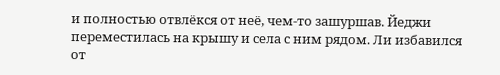и полностью отвлёкся от неё, чем-то зашуршав. Йеджи переместилась на крышу и села с ним рядом. Ли избавился от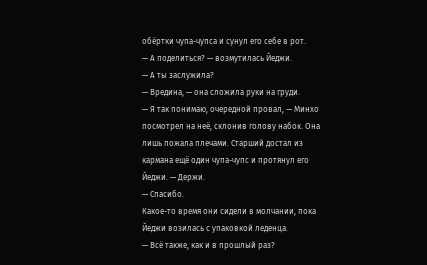обёртки чупа-чупса и сунул его себе в рот.
— А поделиться? — возмутилась Йеджи.
— А ты заслужила?
— Вредина, — она сложила руки на груди.
— Я так понимаю, очередной провал, — Минхо посмотрел на неё, склонив голову набок. Она лишь пожала плечами. Старший достал из кармана ещё один чупа-чупс и протянул его Йеджи. — Держи.
— Спасибо.
Какое-то время они сидели в молчании, пока Йеджи возилась с упаковкой леденца.
— Всё также, как и в прошлый раз?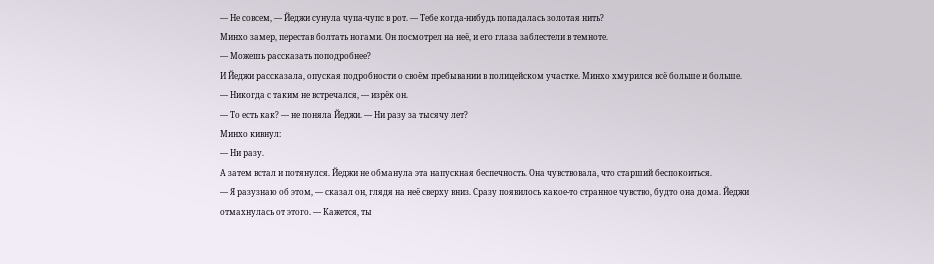— Не совсем, — Йеджи сунула чупа-чупс в рот. — Тебе когда-нибудь попадалась золотая нить?
Минхо замер, перестав болтать ногами. Он посмотрел на неё, и его глаза заблестели в темноте.
— Можешь рассказать поподробнее?
И Йеджи рассказала, опуская подробности о своём пребывании в полицейском участке. Минхо хмурился всё больше и больше.
— Никогда с таким не встречался, — изрёк он.
— То есть как? — не поняла Йеджи. — Ни разу за тысячу лет?
Минхо кивнул:
— Ни разу.
А затем встал и потянулся. Йеджи не обманула эта напускная беспечность. Она чувствовала, что старший беспокоиться.
— Я разузнаю об этом, — сказал он, глядя на неё сверху вниз. Сразу появилось какое-то странное чувство, будто она дома. Йеджи отмахнулась от этого. — Кажется, ты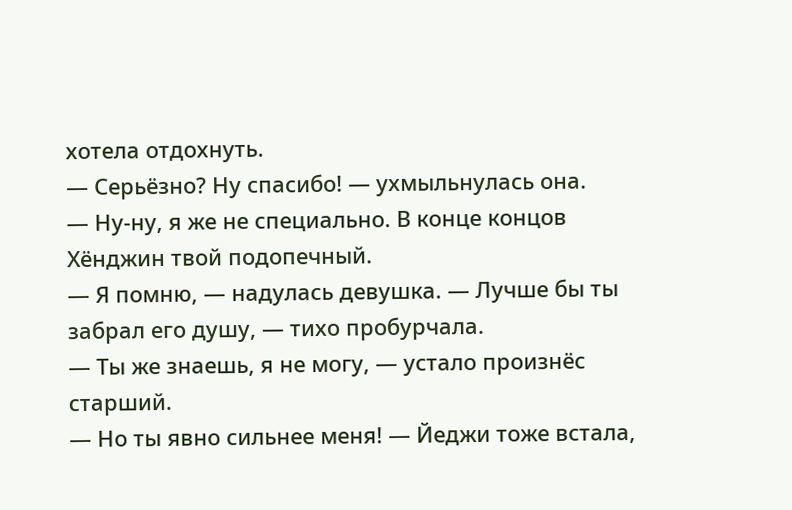хотела отдохнуть.
— Серьёзно? Ну спасибо! — ухмыльнулась она.
— Ну-ну, я же не специально. В конце концов Хёнджин твой подопечный.
— Я помню, — надулась девушка. — Лучше бы ты забрал его душу, — тихо пробурчала.
— Ты же знаешь, я не могу, — устало произнёс старший.
— Но ты явно сильнее меня! — Йеджи тоже встала,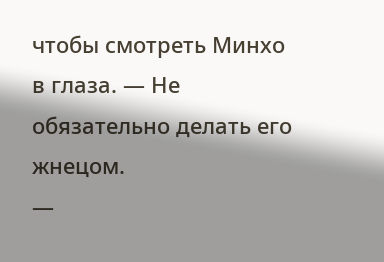чтобы смотреть Минхо в глаза. — Не обязательно делать его жнецом.
—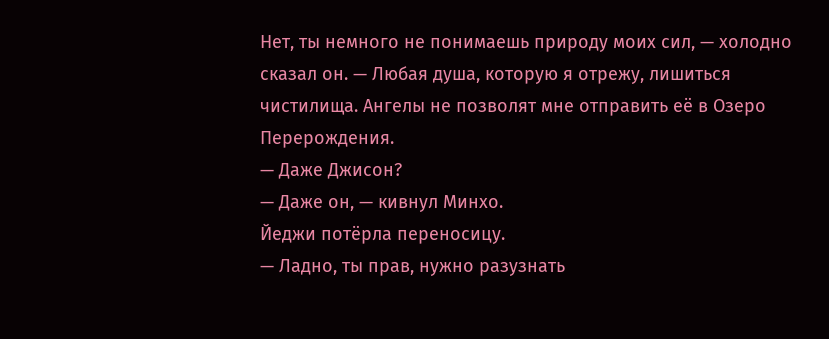Нет, ты немного не понимаешь природу моих сил, — холодно сказал он. — Любая душа, которую я отрежу, лишиться чистилища. Ангелы не позволят мне отправить её в Озеро Перерождения.
— Даже Джисон?
— Даже он, — кивнул Минхо.
Йеджи потёрла переносицу.
— Ладно, ты прав, нужно разузнать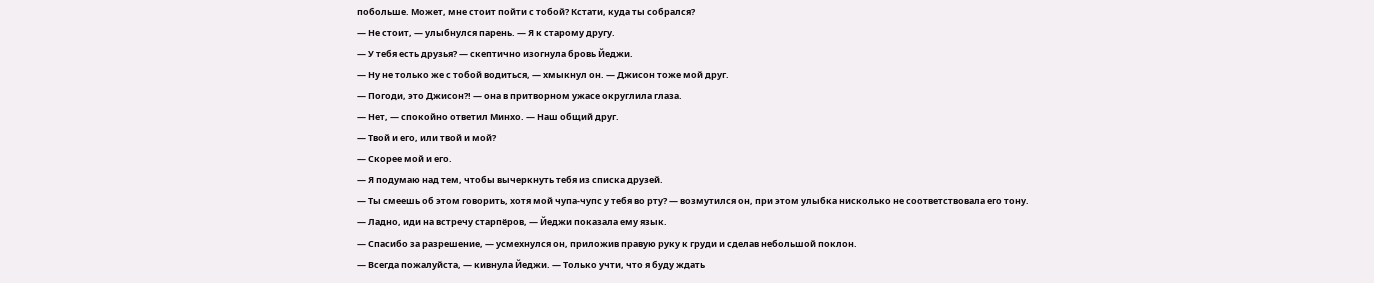побольше. Может, мне стоит пойти с тобой? Кстати, куда ты собрался?
— Не стоит, — улыбнулся парень. — Я к старому другу.
— У тебя есть друзья? — скептично изогнула бровь Йеджи.
— Ну не только же с тобой водиться, — хмыкнул он. — Джисон тоже мой друг.
— Погоди, это Джисон?! — она в притворном ужасе округлила глаза.
— Нет, — спокойно ответил Минхо. — Наш общий друг.
— Твой и его, или твой и мой?
— Скорее мой и его.
— Я подумаю над тем, чтобы вычеркнуть тебя из списка друзей.
— Ты смеешь об этом говорить, хотя мой чупа-чупс у тебя во рту? — возмутился он, при этом улыбка нисколько не соответствовала его тону.
— Ладно, иди на встречу старпёров, — Йеджи показала ему язык.
— Спасибо за разрешение, — усмехнулся он, приложив правую руку к груди и сделав небольшой поклон.
— Всегда пожалуйста, — кивнула Йеджи. — Только учти, что я буду ждать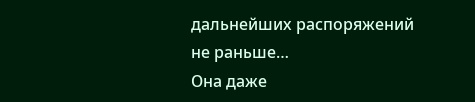дальнейших распоряжений не раньше…
Она даже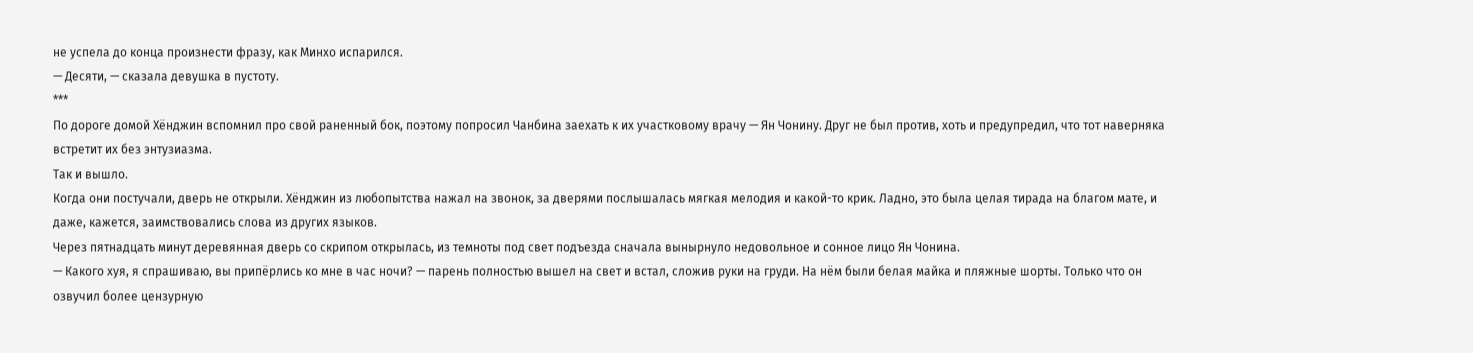не успела до конца произнести фразу, как Минхо испарился.
— Десяти, — сказала девушка в пустоту.
***
По дороге домой Хёнджин вспомнил про свой раненный бок, поэтому попросил Чанбина заехать к их участковому врачу — Ян Чонину. Друг не был против, хоть и предупредил, что тот наверняка встретит их без энтузиазма.
Так и вышло.
Когда они постучали, дверь не открыли. Хёнджин из любопытства нажал на звонок, за дверями послышалась мягкая мелодия и какой-то крик. Ладно, это была целая тирада на благом мате, и даже, кажется, заимствовались слова из других языков.
Через пятнадцать минут деревянная дверь со скрипом открылась, из темноты под свет подъезда сначала вынырнуло недовольное и сонное лицо Ян Чонина.
— Какого хуя, я спрашиваю, вы припёрлись ко мне в час ночи? — парень полностью вышел на свет и встал, сложив руки на груди. На нём были белая майка и пляжные шорты. Только что он озвучил более цензурную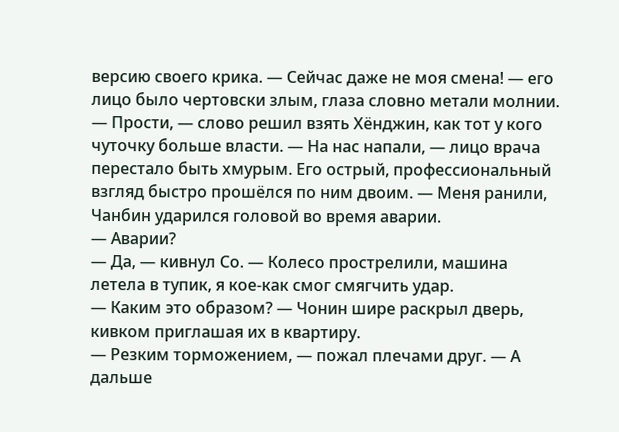версию своего крика. — Сейчас даже не моя смена! — его лицо было чертовски злым, глаза словно метали молнии.
— Прости, — слово решил взять Хёнджин, как тот у кого чуточку больше власти. — На нас напали, — лицо врача перестало быть хмурым. Его острый, профессиональный взгляд быстро прошёлся по ним двоим. — Меня ранили, Чанбин ударился головой во время аварии.
— Аварии?
— Да, — кивнул Со. — Колесо прострелили, машина летела в тупик, я кое-как смог смягчить удар.
— Каким это образом? — Чонин шире раскрыл дверь, кивком приглашая их в квартиру.
— Резким торможением, — пожал плечами друг. — А дальше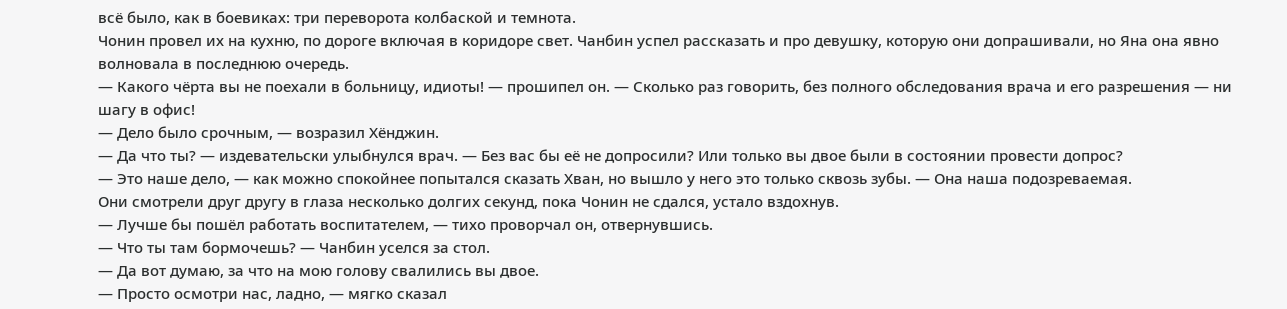всё было, как в боевиках: три переворота колбаской и темнота.
Чонин провел их на кухню, по дороге включая в коридоре свет. Чанбин успел рассказать и про девушку, которую они допрашивали, но Яна она явно волновала в последнюю очередь.
— Какого чёрта вы не поехали в больницу, идиоты! — прошипел он. — Сколько раз говорить, без полного обследования врача и его разрешения — ни шагу в офис!
— Дело было срочным, — возразил Хёнджин.
— Да что ты? — издевательски улыбнулся врач. — Без вас бы её не допросили? Или только вы двое были в состоянии провести допрос?
— Это наше дело, — как можно спокойнее попытался сказать Хван, но вышло у него это только сквозь зубы. — Она наша подозреваемая.
Они смотрели друг другу в глаза несколько долгих секунд, пока Чонин не сдался, устало вздохнув.
— Лучше бы пошёл работать воспитателем, — тихо проворчал он, отвернувшись.
— Что ты там бормочешь? — Чанбин уселся за стол.
— Да вот думаю, за что на мою голову свалились вы двое.
— Просто осмотри нас, ладно, — мягко сказал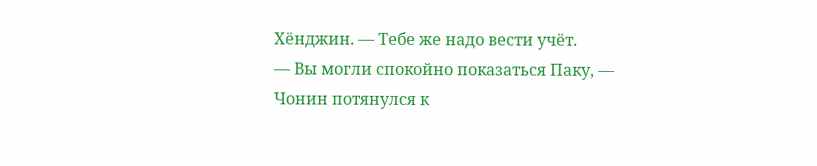Хёнджин. — Тебе же надо вести учёт.
— Вы могли спокойно показаться Паку, — Чонин потянулся к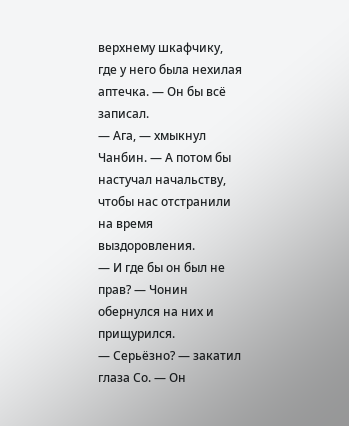верхнему шкафчику, где у него была нехилая аптечка. — Он бы всё записал.
— Ага, — хмыкнул Чанбин. — А потом бы настучал начальству, чтобы нас отстранили на время выздоровления.
— И где бы он был не прав? — Чонин обернулся на них и прищурился.
— Серьёзно? — закатил глаза Со. — Он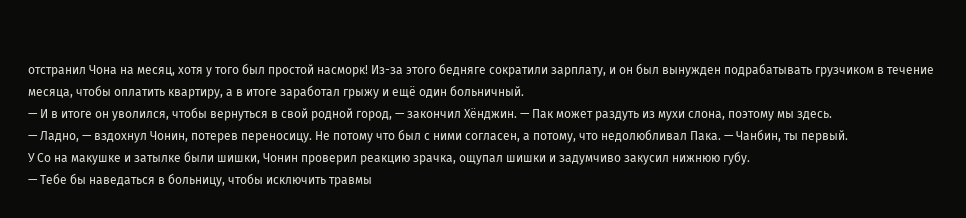отстранил Чона на месяц, хотя у того был простой насморк! Из-за этого бедняге сократили зарплату, и он был вынужден подрабатывать грузчиком в течение месяца, чтобы оплатить квартиру, а в итоге заработал грыжу и ещё один больничный.
— И в итоге он уволился, чтобы вернуться в свой родной город, — закончил Хёнджин. — Пак может раздуть из мухи слона, поэтому мы здесь.
— Ладно, — вздохнул Чонин, потерев переносицу. Не потому что был с ними согласен, а потому, что недолюбливал Пака. — Чанбин, ты первый.
У Со на макушке и затылке были шишки, Чонин проверил реакцию зрачка, ощупал шишки и задумчиво закусил нижнюю губу.
— Тебе бы наведаться в больницу, чтобы исключить травмы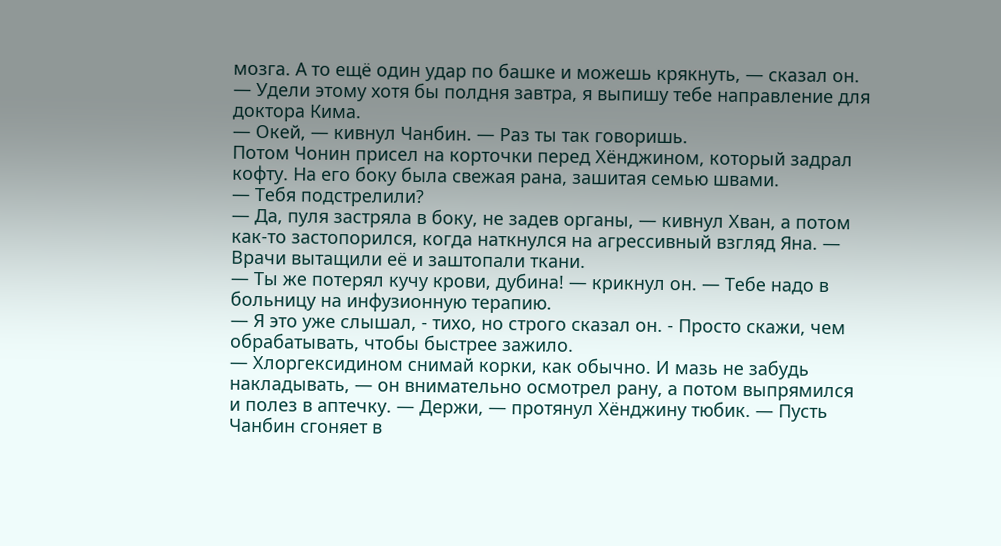мозга. А то ещё один удар по башке и можешь крякнуть, — сказал он. — Удели этому хотя бы полдня завтра, я выпишу тебе направление для доктора Кима.
— Окей, — кивнул Чанбин. — Раз ты так говоришь.
Потом Чонин присел на корточки перед Хёнджином, который задрал кофту. На его боку была свежая рана, зашитая семью швами.
— Тебя подстрелили?
— Да, пуля застряла в боку, не задев органы, — кивнул Хван, а потом как-то застопорился, когда наткнулся на агрессивный взгляд Яна. — Врачи вытащили её и заштопали ткани.
— Ты же потерял кучу крови, дубина! — крикнул он. — Тебе надо в больницу на инфузионную терапию.
— Я это уже слышал, - тихо, но строго сказал он. - Просто скажи, чем обрабатывать, чтобы быстрее зажило.
— Хлоргексидином снимай корки, как обычно. И мазь не забудь накладывать, — он внимательно осмотрел рану, а потом выпрямился и полез в аптечку. — Держи, — протянул Хёнджину тюбик. — Пусть Чанбин сгоняет в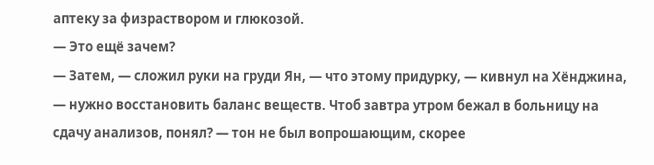аптеку за физраствором и глюкозой.
— Это ещё зачем?
— Затем, — сложил руки на груди Ян, — что этому придурку, — кивнул на Хёнджина, — нужно восстановить баланс веществ. Чтоб завтра утром бежал в больницу на сдачу анализов, понял? — тон не был вопрошающим, скорее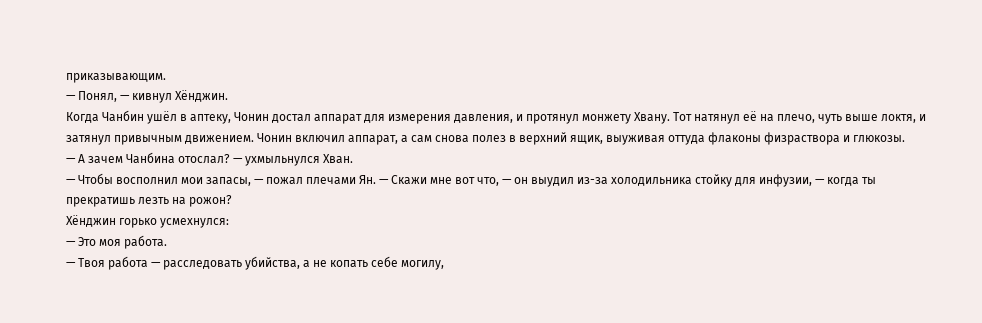приказывающим.
— Понял, — кивнул Хёнджин.
Когда Чанбин ушёл в аптеку, Чонин достал аппарат для измерения давления, и протянул монжету Хвану. Тот натянул её на плечо, чуть выше локтя, и затянул привычным движением. Чонин включил аппарат, а сам снова полез в верхний ящик, выуживая оттуда флаконы физраствора и глюкозы.
— А зачем Чанбина отослал? — ухмыльнулся Хван.
— Чтобы восполнил мои запасы, — пожал плечами Ян. — Скажи мне вот что, — он выудил из-за холодильника стойку для инфузии, — когда ты прекратишь лезть на рожон?
Хёнджин горько усмехнулся:
— Это моя работа.
— Твоя работа — расследовать убийства, а не копать себе могилу,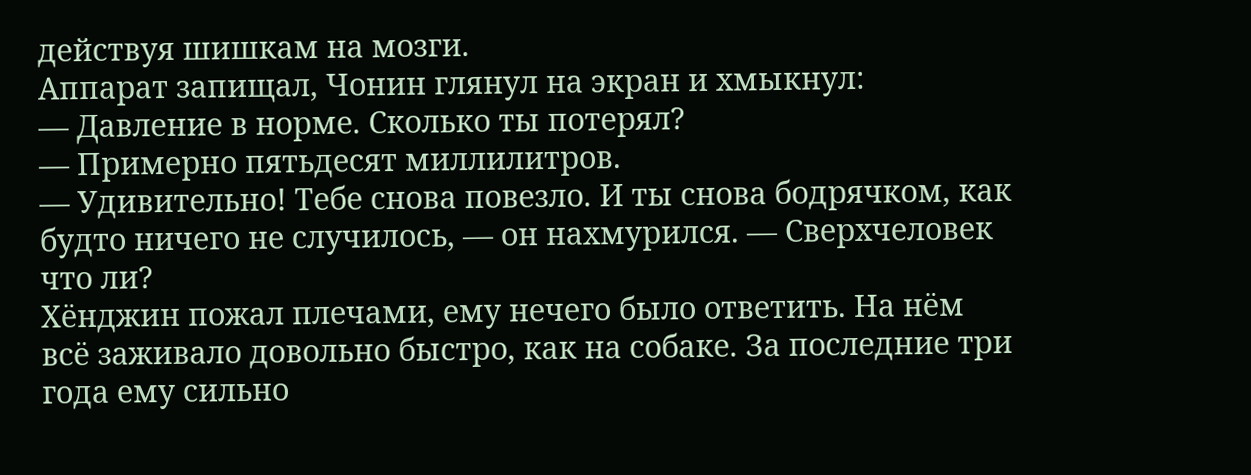действуя шишкам на мозги.
Аппарат запищал, Чонин глянул на экран и хмыкнул:
— Давление в норме. Сколько ты потерял?
— Примерно пятьдесят миллилитров.
— Удивительно! Тебе снова повезло. И ты снова бодрячком, как будто ничего не случилось, — он нахмурился. — Сверхчеловек что ли?
Хёнджин пожал плечами, ему нечего было ответить. На нём всё заживало довольно быстро, как на собаке. За последние три года ему сильно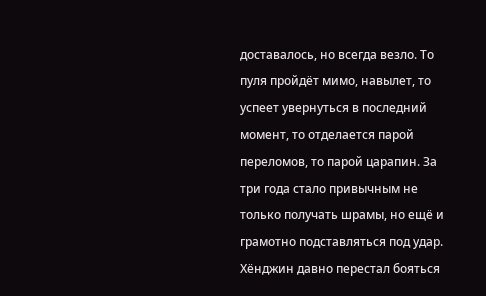доставалось, но всегда везло. То пуля пройдёт мимо, навылет, то успеет увернуться в последний момент, то отделается парой переломов, то парой царапин. За три года стало привычным не только получать шрамы, но ещё и грамотно подставляться под удар. Хёнджин давно перестал бояться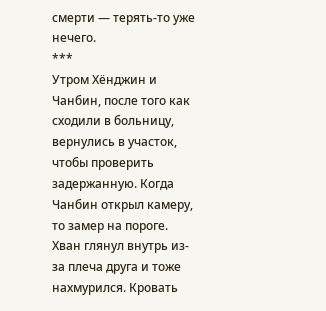смерти — терять-то уже нечего.
***
Утром Хёнджин и Чанбин, после того как сходили в больницу, вернулись в участок, чтобы проверить задержанную. Когда Чанбин открыл камеру, то замер на пороге. Хван глянул внутрь из-за плеча друга и тоже нахмурился. Кровать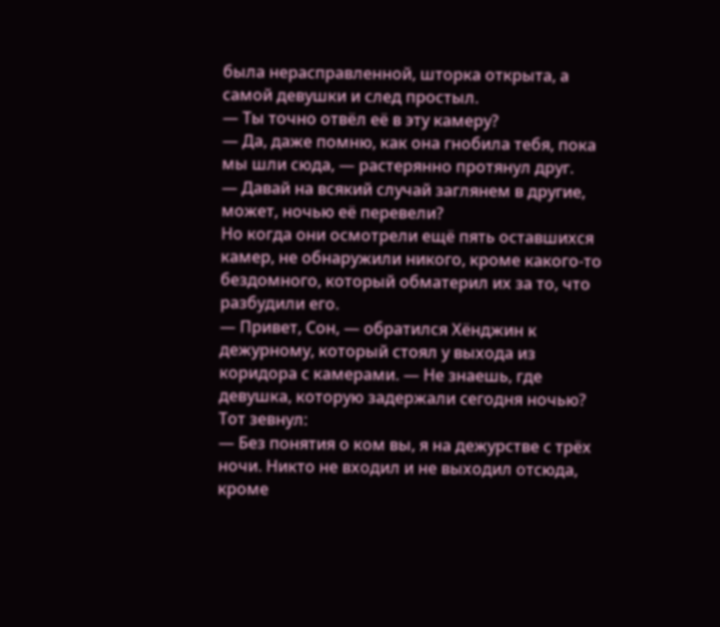была нерасправленной, шторка открыта, а самой девушки и след простыл.
— Ты точно отвёл её в эту камеру?
— Да, даже помню, как она гнобила тебя, пока мы шли сюда, — растерянно протянул друг.
— Давай на всякий случай заглянем в другие, может, ночью её перевели?
Но когда они осмотрели ещё пять оставшихся камер, не обнаружили никого, кроме какого-то бездомного, который обматерил их за то, что разбудили его.
— Привет, Сон, — обратился Хёнджин к дежурному, который стоял у выхода из коридора с камерами. — Не знаешь, где девушка, которую задержали сегодня ночью?
Тот зевнул:
— Без понятия о ком вы, я на дежурстве с трёх ночи. Никто не входил и не выходил отсюда, кроме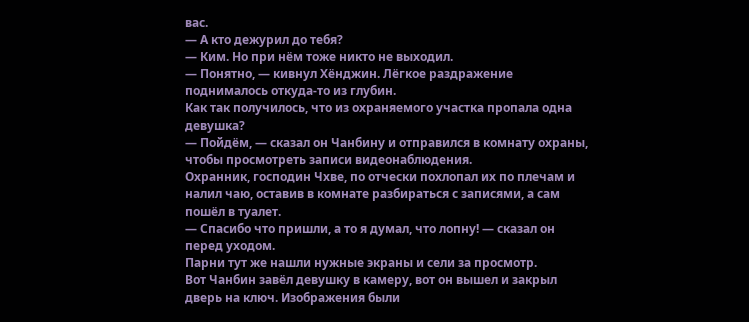вас.
— А кто дежурил до тебя?
— Ким. Но при нём тоже никто не выходил.
— Понятно, — кивнул Хёнджин. Лёгкое раздражение поднималось откуда-то из глубин.
Как так получилось, что из охраняемого участка пропала одна девушка?
— Пойдём, — сказал он Чанбину и отправился в комнату охраны, чтобы просмотреть записи видеонаблюдения.
Охранник, господин Чхве, по отчески похлопал их по плечам и налил чаю, оставив в комнате разбираться с записями, а сам пошёл в туалет.
— Спасибо что пришли, а то я думал, что лопну! — сказал он перед уходом.
Парни тут же нашли нужные экраны и сели за просмотр.
Вот Чанбин завёл девушку в камеру, вот он вышел и закрыл дверь на ключ. Изображения были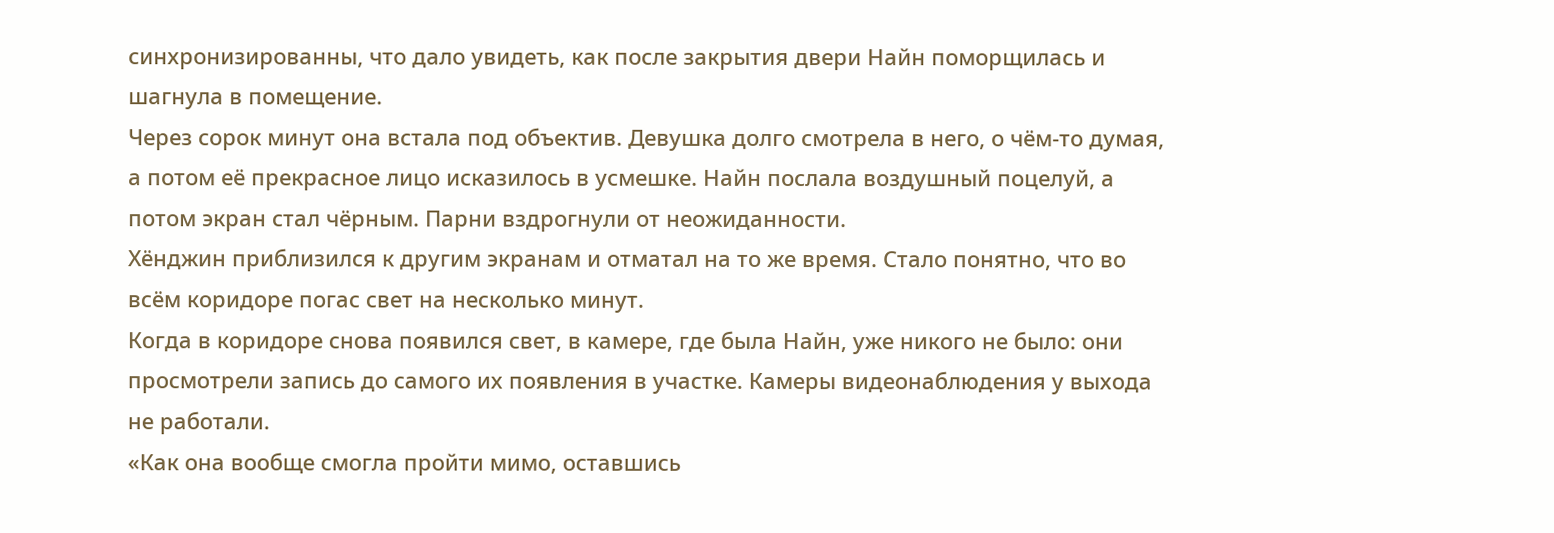синхронизированны, что дало увидеть, как после закрытия двери Найн поморщилась и шагнула в помещение.
Через сорок минут она встала под объектив. Девушка долго смотрела в него, о чём-то думая, а потом её прекрасное лицо исказилось в усмешке. Найн послала воздушный поцелуй, а потом экран стал чёрным. Парни вздрогнули от неожиданности.
Хёнджин приблизился к другим экранам и отматал на то же время. Стало понятно, что во всём коридоре погас свет на несколько минут.
Когда в коридоре снова появился свет, в камере, где была Найн, уже никого не было: они просмотрели запись до самого их появления в участке. Камеры видеонаблюдения у выхода не работали.
«Как она вообще смогла пройти мимо, оставшись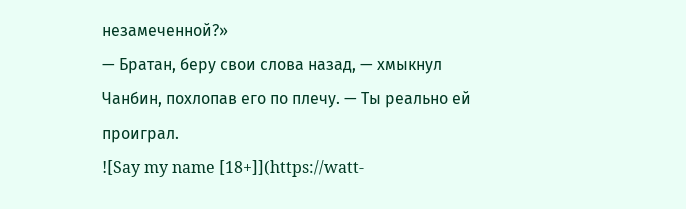незамеченной?»
— Братан, беру свои слова назад, — хмыкнул Чанбин, похлопав его по плечу. — Ты реально ей проиграл.
![Say my name [18+]](https://watt-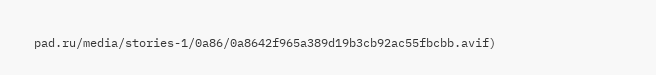pad.ru/media/stories-1/0a86/0a8642f965a389d19b3cb92ac55fbcbb.avif)